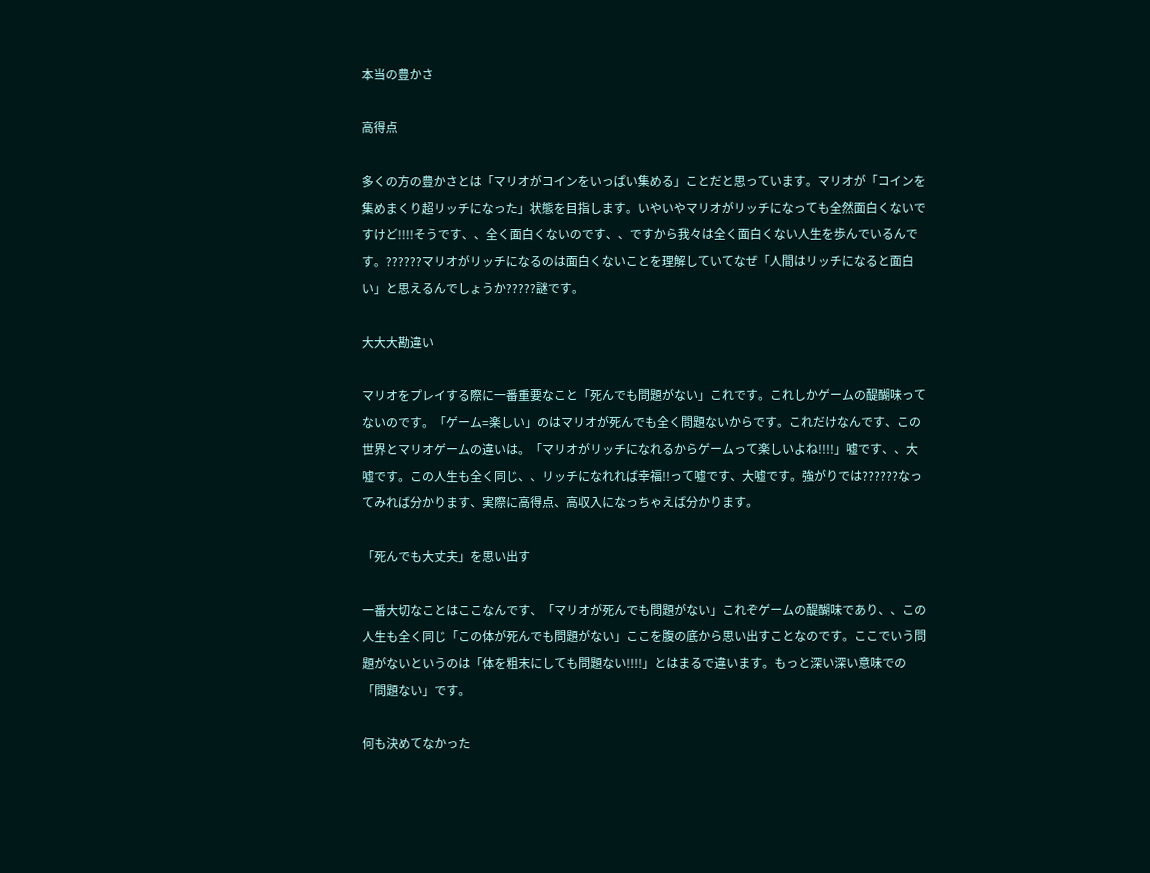本当の豊かさ

高得点

多くの方の豊かさとは「マリオがコインをいっぱい集める」ことだと思っています。マリオが「コインを集めまくり超リッチになった」状態を目指します。いやいやマリオがリッチになっても全然面白くないですけど!!!!そうです、、全く面白くないのです、、ですから我々は全く面白くない人生を歩んでいるんです。??????マリオがリッチになるのは面白くないことを理解していてなぜ「人間はリッチになると面白い」と思えるんでしょうか?????謎です。

大大大勘違い

マリオをプレイする際に一番重要なこと「死んでも問題がない」これです。これしかゲームの醍醐味ってないのです。「ゲーム=楽しい」のはマリオが死んでも全く問題ないからです。これだけなんです、この世界とマリオゲームの違いは。「マリオがリッチになれるからゲームって楽しいよね!!!!」嘘です、、大嘘です。この人生も全く同じ、、リッチになれれば幸福!!って嘘です、大嘘です。強がりでは??????なってみれば分かります、実際に高得点、高収入になっちゃえば分かります。

「死んでも大丈夫」を思い出す

一番大切なことはここなんです、「マリオが死んでも問題がない」これぞゲームの醍醐味であり、、この人生も全く同じ「この体が死んでも問題がない」ここを腹の底から思い出すことなのです。ここでいう問題がないというのは「体を粗末にしても問題ない!!!!」とはまるで違います。もっと深い深い意味での「問題ない」です。

何も決めてなかった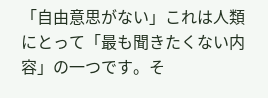「自由意思がない」これは人類にとって「最も聞きたくない内容」の一つです。そ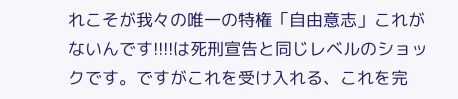れこそが我々の唯一の特権「自由意志」これがないんです!!!!は死刑宣告と同じレベルのショックです。ですがこれを受け入れる、これを完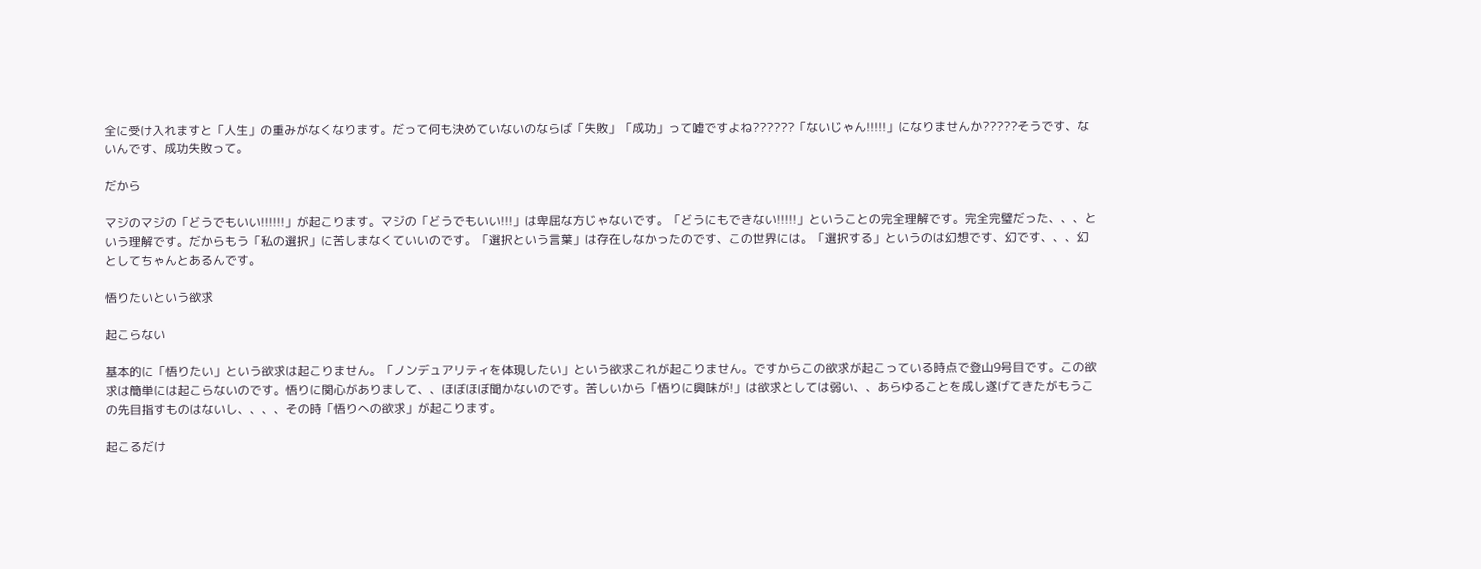全に受け入れますと「人生」の重みがなくなります。だって何も決めていないのならば「失敗」「成功」って嘘ですよね??????「ないじゃん!!!!!」になりませんか?????そうです、ないんです、成功失敗って。

だから

マジのマジの「どうでもいい!!!!!!」が起こります。マジの「どうでもいい!!!」は卑屈な方じゃないです。「どうにもできない!!!!!」ということの完全理解です。完全完璧だった、、、という理解です。だからもう「私の選択」に苦しまなくていいのです。「選択という言葉」は存在しなかったのです、この世界には。「選択する」というのは幻想です、幻です、、、幻としてちゃんとあるんです。

悟りたいという欲求

起こらない

基本的に「悟りたい」という欲求は起こりません。「ノンデュアリティを体現したい」という欲求これが起こりません。ですからこの欲求が起こっている時点で登山9号目です。この欲求は簡単には起こらないのです。悟りに関心がありまして、、ほぼほぼ聞かないのです。苦しいから「悟りに興味が!」は欲求としては弱い、、あらゆることを成し遂げてきたがもうこの先目指すものはないし、、、、その時「悟りへの欲求」が起こります。

起こるだけ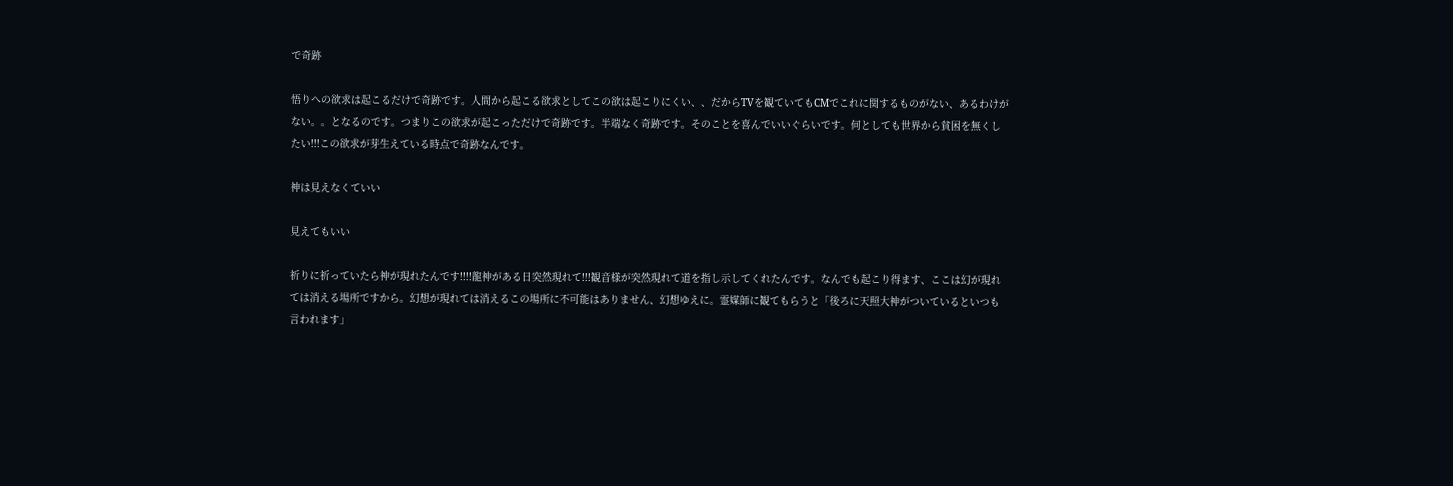で奇跡

悟りへの欲求は起こるだけで奇跡です。人間から起こる欲求としてこの欲は起こりにくい、、だからTVを観ていてもCMでこれに関するものがない、あるわけがない。。となるのです。つまりこの欲求が起こっただけで奇跡です。半端なく奇跡です。そのことを喜んでいいぐらいです。何としても世界から貧困を無くしたい!!!この欲求が芽生えている時点で奇跡なんです。

神は見えなくていい

見えてもいい

祈りに祈っていたら神が現れたんです!!!!龍神がある日突然現れて!!!観音様が突然現れて道を指し示してくれたんです。なんでも起こり得ます、ここは幻が現れては消える場所ですから。幻想が現れては消えるこの場所に不可能はありません、幻想ゆえに。霊媒師に観てもらうと「後ろに天照大神がついているといつも言われます」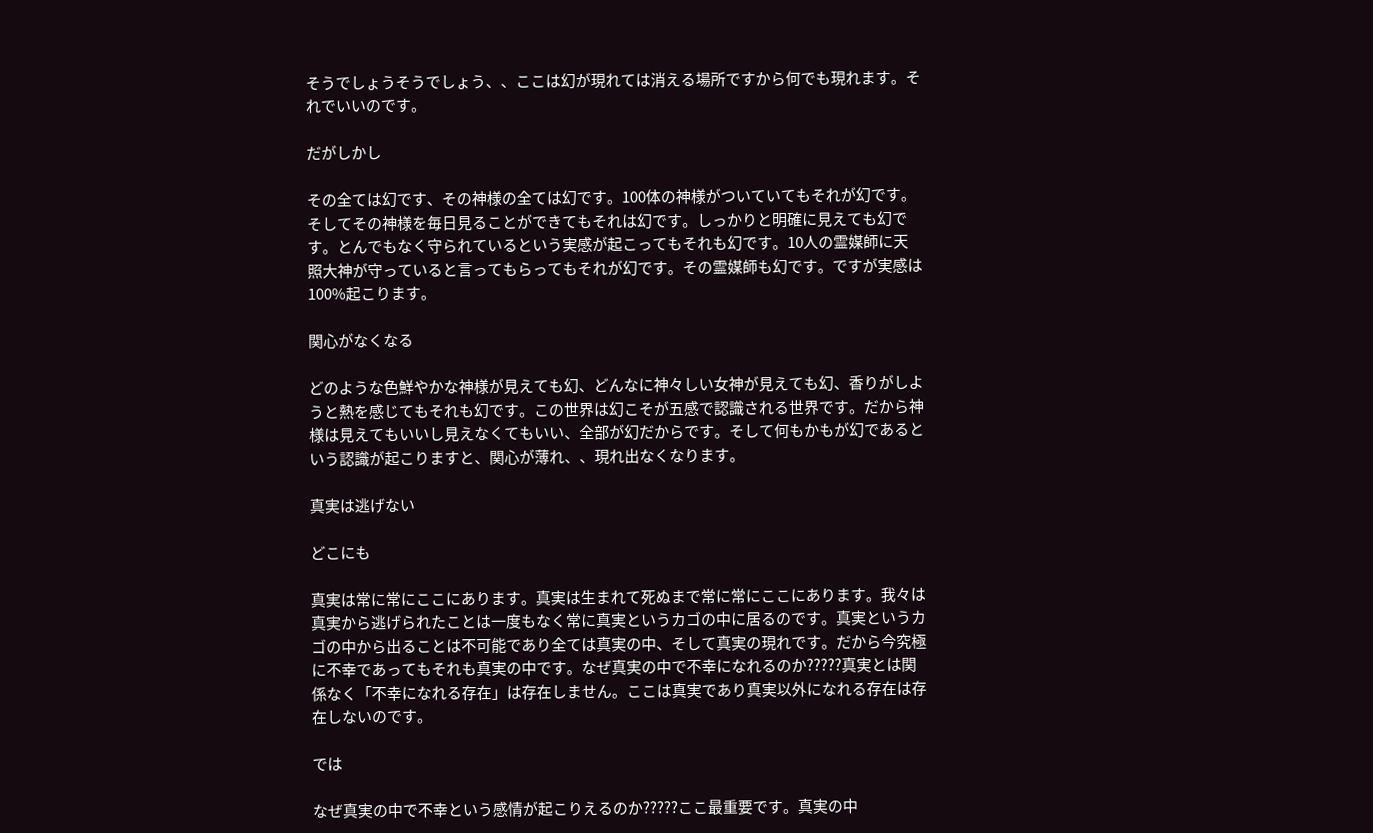そうでしょうそうでしょう、、ここは幻が現れては消える場所ですから何でも現れます。それでいいのです。

だがしかし

その全ては幻です、その神様の全ては幻です。100体の神様がついていてもそれが幻です。そしてその神様を毎日見ることができてもそれは幻です。しっかりと明確に見えても幻です。とんでもなく守られているという実感が起こってもそれも幻です。10人の霊媒師に天照大神が守っていると言ってもらってもそれが幻です。その霊媒師も幻です。ですが実感は100%起こります。

関心がなくなる

どのような色鮮やかな神様が見えても幻、どんなに神々しい女神が見えても幻、香りがしようと熱を感じてもそれも幻です。この世界は幻こそが五感で認識される世界です。だから神様は見えてもいいし見えなくてもいい、全部が幻だからです。そして何もかもが幻であるという認識が起こりますと、関心が薄れ、、現れ出なくなります。

真実は逃げない

どこにも

真実は常に常にここにあります。真実は生まれて死ぬまで常に常にここにあります。我々は真実から逃げられたことは一度もなく常に真実というカゴの中に居るのです。真実というカゴの中から出ることは不可能であり全ては真実の中、そして真実の現れです。だから今究極に不幸であってもそれも真実の中です。なぜ真実の中で不幸になれるのか?????真実とは関係なく「不幸になれる存在」は存在しません。ここは真実であり真実以外になれる存在は存在しないのです。

では

なぜ真実の中で不幸という感情が起こりえるのか?????ここ最重要です。真実の中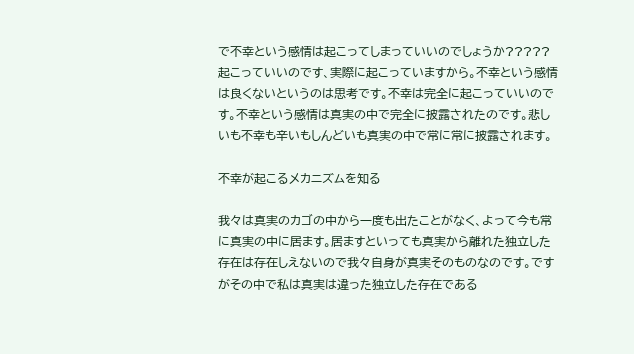で不幸という感情は起こってしまっていいのでしょうか?????起こっていいのです、実際に起こっていますから。不幸という感情は良くないというのは思考です。不幸は完全に起こっていいのです。不幸という感情は真実の中で完全に披露されたのです。悲しいも不幸も辛いもしんどいも真実の中で常に常に披露されます。

不幸が起こるメカニズムを知る

我々は真実のカゴの中から一度も出たことがなく、よって今も常に真実の中に居ます。居ますといっても真実から離れた独立した存在は存在しえないので我々自身が真実そのものなのです。ですがその中で私は真実は違った独立した存在である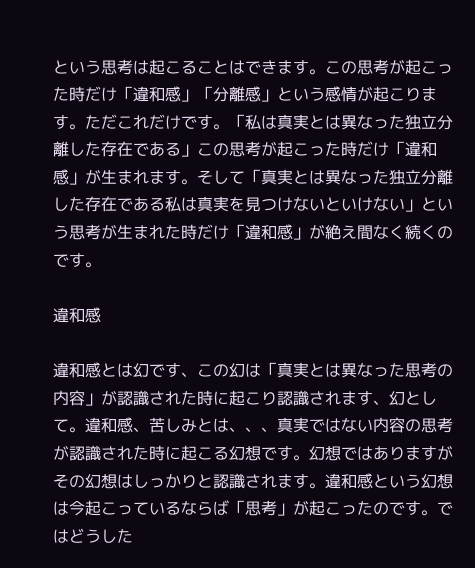という思考は起こることはできます。この思考が起こった時だけ「違和感」「分離感」という感情が起こります。ただこれだけです。「私は真実とは異なった独立分離した存在である」この思考が起こった時だけ「違和感」が生まれます。そして「真実とは異なった独立分離した存在である私は真実を見つけないといけない」という思考が生まれた時だけ「違和感」が絶え間なく続くのです。

違和感

違和感とは幻です、この幻は「真実とは異なった思考の内容」が認識された時に起こり認識されます、幻として。違和感、苦しみとは、、、真実ではない内容の思考が認識された時に起こる幻想です。幻想ではありますがその幻想はしっかりと認識されます。違和感という幻想は今起こっているならば「思考」が起こったのです。ではどうした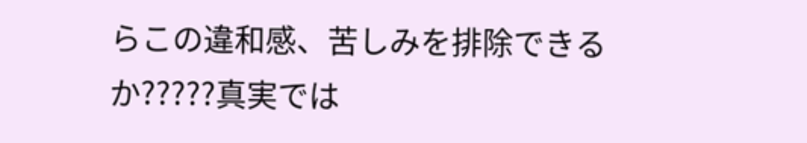らこの違和感、苦しみを排除できるか?????真実では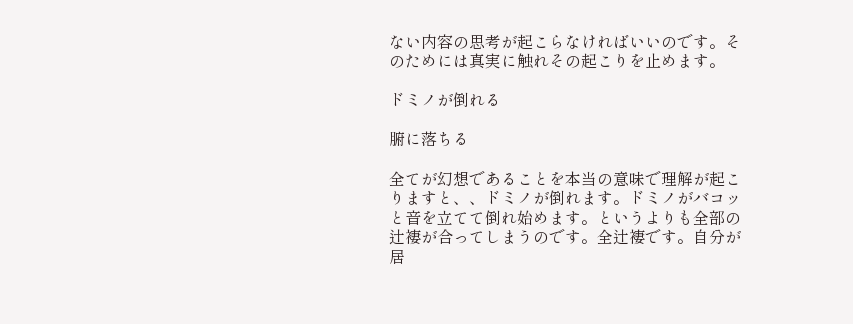ない内容の思考が起こらなければいいのです。そのためには真実に触れその起こりを止めます。

ドミノが倒れる

腑に落ちる

全てが幻想であることを本当の意味で理解が起こりますと、、ドミノが倒れます。ドミノがバコッと音を立てて倒れ始めます。というよりも全部の辻褄が合ってしまうのです。全辻褄です。自分が居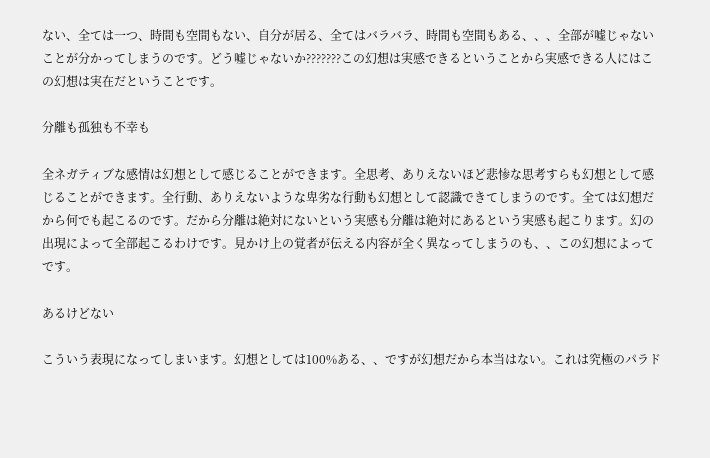ない、全ては一つ、時間も空間もない、自分が居る、全てはバラバラ、時間も空間もある、、、全部が嘘じゃないことが分かってしまうのです。どう嘘じゃないか???????この幻想は実感できるということから実感できる人にはこの幻想は実在だということです。

分離も孤独も不幸も

全ネガティブな感情は幻想として感じることができます。全思考、ありえないほど悲惨な思考すらも幻想として感じることができます。全行動、ありえないような卑劣な行動も幻想として認識できてしまうのです。全ては幻想だから何でも起こるのです。だから分離は絶対にないという実感も分離は絶対にあるという実感も起こります。幻の出現によって全部起こるわけです。見かけ上の覚者が伝える内容が全く異なってしまうのも、、この幻想によってです。

あるけどない

こういう表現になってしまいます。幻想としては100%ある、、ですが幻想だから本当はない。これは究極のパラド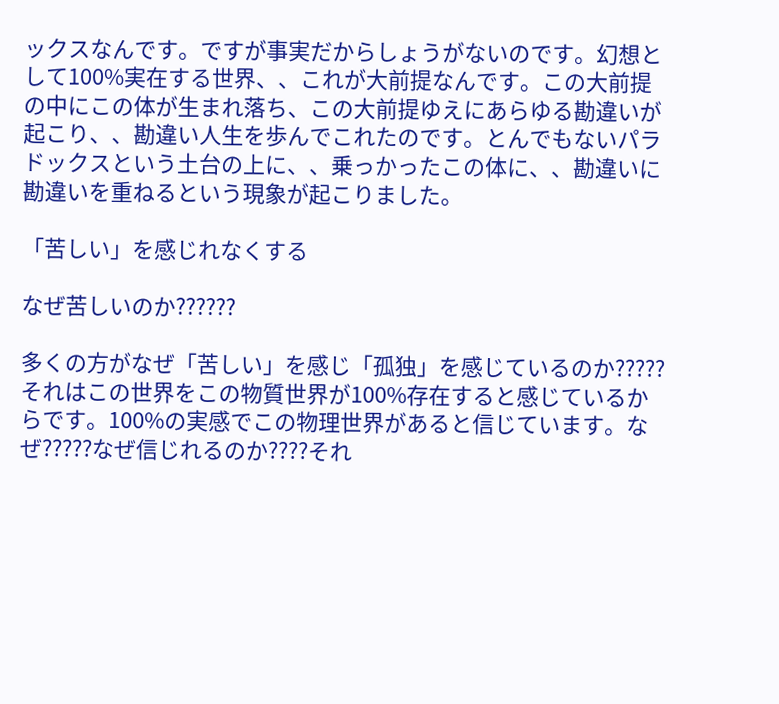ックスなんです。ですが事実だからしょうがないのです。幻想として100%実在する世界、、これが大前提なんです。この大前提の中にこの体が生まれ落ち、この大前提ゆえにあらゆる勘違いが起こり、、勘違い人生を歩んでこれたのです。とんでもないパラドックスという土台の上に、、乗っかったこの体に、、勘違いに勘違いを重ねるという現象が起こりました。

「苦しい」を感じれなくする

なぜ苦しいのか??????

多くの方がなぜ「苦しい」を感じ「孤独」を感じているのか?????それはこの世界をこの物質世界が100%存在すると感じているからです。100%の実感でこの物理世界があると信じています。なぜ?????なぜ信じれるのか????それ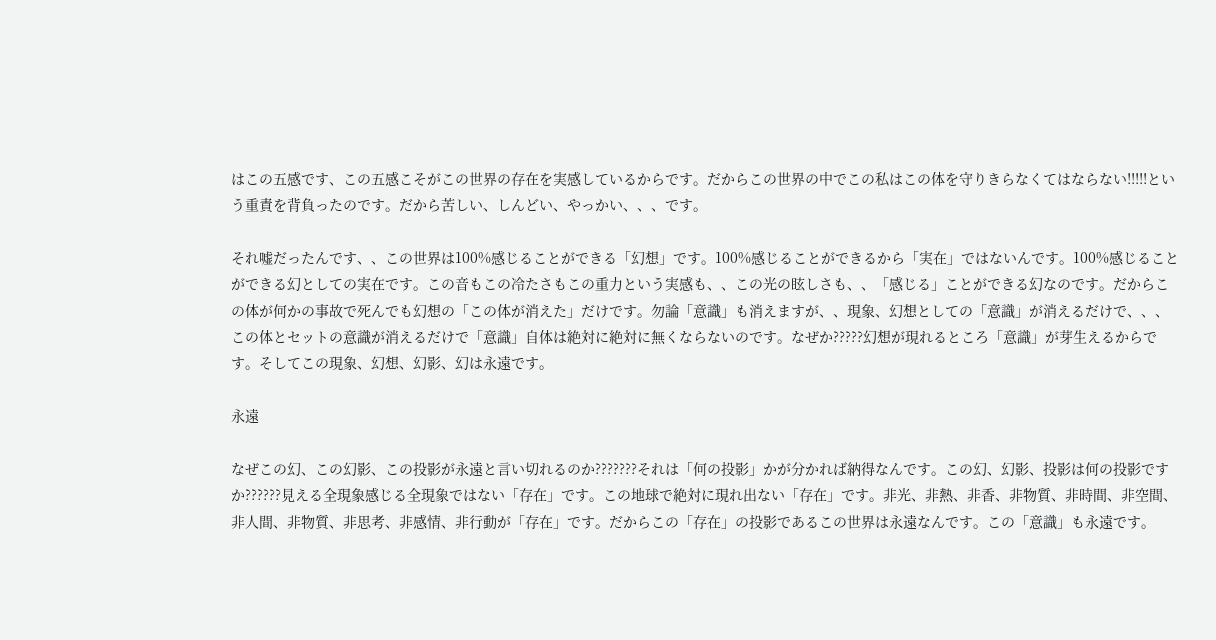はこの五感です、この五感こそがこの世界の存在を実感しているからです。だからこの世界の中でこの私はこの体を守りきらなくてはならない!!!!!という重責を背負ったのです。だから苦しい、しんどい、やっかい、、、です。

それ嘘だったんです、、この世界は100%感じることができる「幻想」です。100%感じることができるから「実在」ではないんです。100%感じることができる幻としての実在です。この音もこの冷たさもこの重力という実感も、、この光の眩しさも、、「感じる」ことができる幻なのです。だからこの体が何かの事故で死んでも幻想の「この体が消えた」だけです。勿論「意識」も消えますが、、現象、幻想としての「意識」が消えるだけで、、、この体とセットの意識が消えるだけで「意識」自体は絶対に絶対に無くならないのです。なぜか?????幻想が現れるところ「意識」が芽生えるからです。そしてこの現象、幻想、幻影、幻は永遠です。

永遠

なぜこの幻、この幻影、この投影が永遠と言い切れるのか???????それは「何の投影」かが分かれば納得なんです。この幻、幻影、投影は何の投影ですか??????見える全現象感じる全現象ではない「存在」です。この地球で絶対に現れ出ない「存在」です。非光、非熱、非香、非物質、非時間、非空間、非人間、非物質、非思考、非感情、非行動が「存在」です。だからこの「存在」の投影であるこの世界は永遠なんです。この「意識」も永遠です。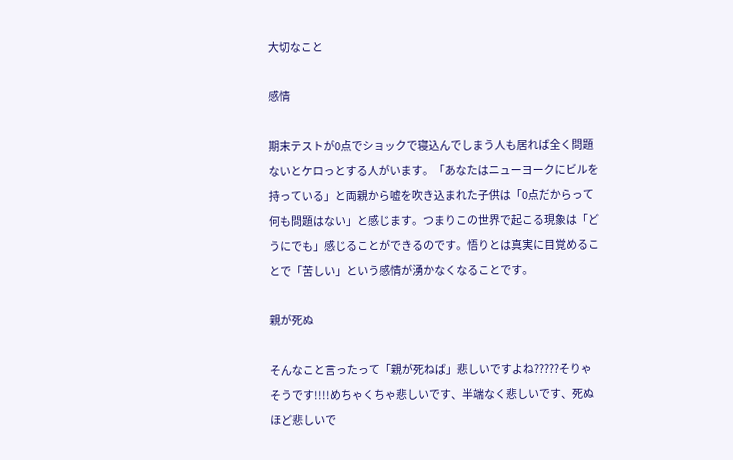大切なこと

感情

期末テストが0点でショックで寝込んでしまう人も居れば全く問題ないとケロっとする人がいます。「あなたはニューヨークにビルを持っている」と両親から嘘を吹き込まれた子供は「0点だからって何も問題はない」と感じます。つまりこの世界で起こる現象は「どうにでも」感じることができるのです。悟りとは真実に目覚めることで「苦しい」という感情が湧かなくなることです。

親が死ぬ

そんなこと言ったって「親が死ねば」悲しいですよね?????そりゃそうです!!!!めちゃくちゃ悲しいです、半端なく悲しいです、死ぬほど悲しいで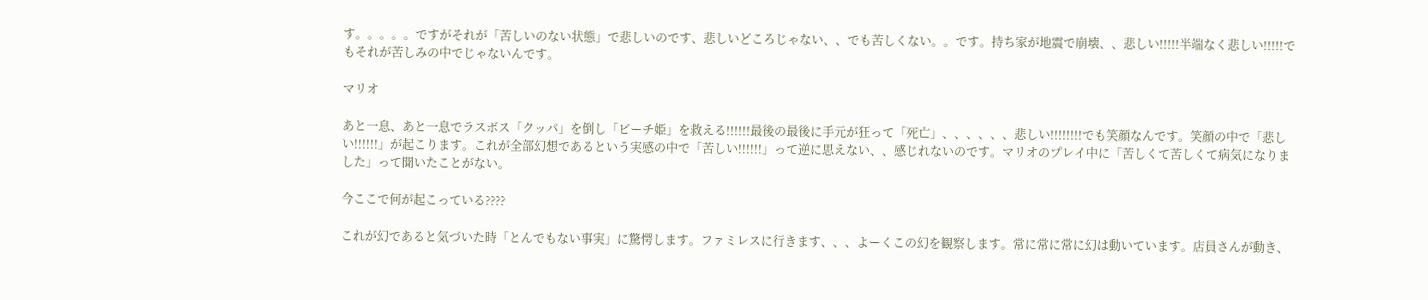す。。。。。ですがそれが「苦しいのない状態」で悲しいのです、悲しいどころじゃない、、でも苦しくない。。です。持ち家が地震で崩壊、、悲しい!!!!!半端なく悲しい!!!!!でもそれが苦しみの中でじゃないんです。

マリオ

あと一息、あと一息でラスボス「クッパ」を倒し「ピーチ姫」を救える!!!!!!最後の最後に手元が狂って「死亡」、、、、、、悲しい!!!!!!!!でも笑顔なんです。笑顔の中で「悲しい!!!!!!」が起こります。これが全部幻想であるという実感の中で「苦しい!!!!!!」って逆に思えない、、感じれないのです。マリオのプレイ中に「苦しくて苦しくて病気になりました」って聞いたことがない。

今ここで何が起こっている????

これが幻であると気づいた時「とんでもない事実」に驚愕します。ファミレスに行きます、、、よーくこの幻を観察します。常に常に常に幻は動いています。店員さんが動き、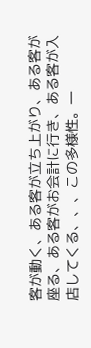客が動く、ある客が立ち上がり、ある客が座る、ある客がお会計に行き、ある客が入店してくる、、、この多様性。一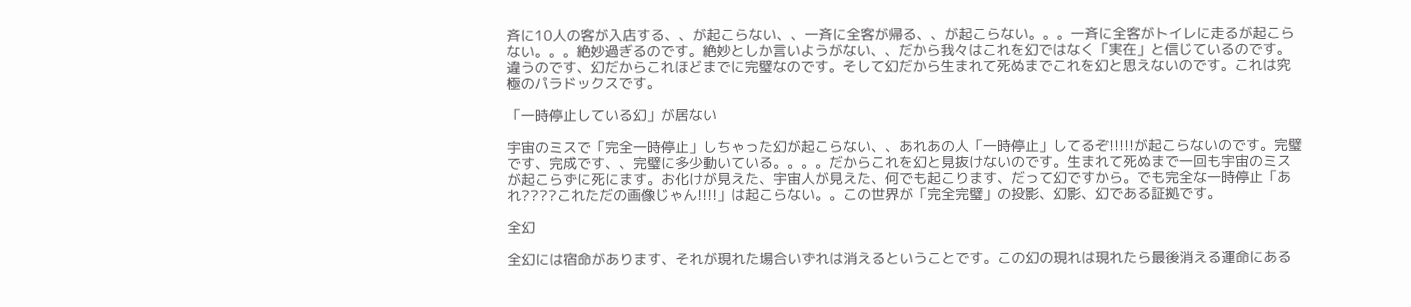斉に10人の客が入店する、、が起こらない、、一斉に全客が帰る、、が起こらない。。。一斉に全客がトイレに走るが起こらない。。。絶妙過ぎるのです。絶妙としか言いようがない、、だから我々はこれを幻ではなく「実在」と信じているのです。違うのです、幻だからこれほどまでに完璧なのです。そして幻だから生まれて死ぬまでこれを幻と思えないのです。これは究極のパラドックスです。

「一時停止している幻」が居ない

宇宙のミスで「完全一時停止」しちゃった幻が起こらない、、あれあの人「一時停止」してるぞ!!!!!が起こらないのです。完璧です、完成です、、完璧に多少動いている。。。。だからこれを幻と見抜けないのです。生まれて死ぬまで一回も宇宙のミスが起こらずに死にます。お化けが見えた、宇宙人が見えた、何でも起こります、だって幻ですから。でも完全な一時停止「あれ????これただの画像じゃん!!!!」は起こらない。。この世界が「完全完璧」の投影、幻影、幻である証拠です。

全幻

全幻には宿命があります、それが現れた場合いずれは消えるということです。この幻の現れは現れたら最後消える運命にある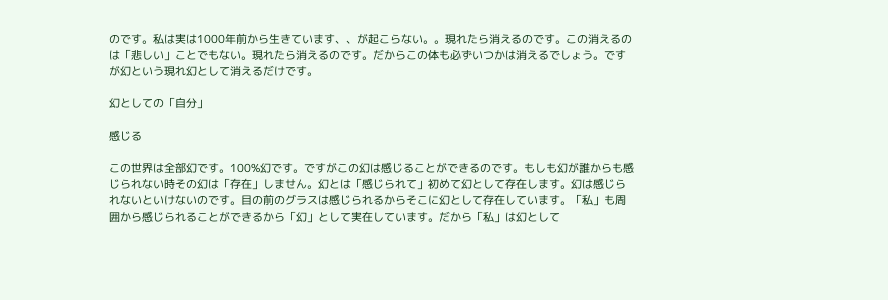のです。私は実は1000年前から生きています、、が起こらない。。現れたら消えるのです。この消えるのは「悲しい」ことでもない。現れたら消えるのです。だからこの体も必ずいつかは消えるでしょう。ですが幻という現れ幻として消えるだけです。

幻としての「自分」

感じる

この世界は全部幻です。100%幻です。ですがこの幻は感じることができるのです。もしも幻が誰からも感じられない時その幻は「存在」しません。幻とは「感じられて」初めて幻として存在します。幻は感じられないといけないのです。目の前のグラスは感じられるからそこに幻として存在しています。「私」も周囲から感じられることができるから「幻」として実在しています。だから「私」は幻として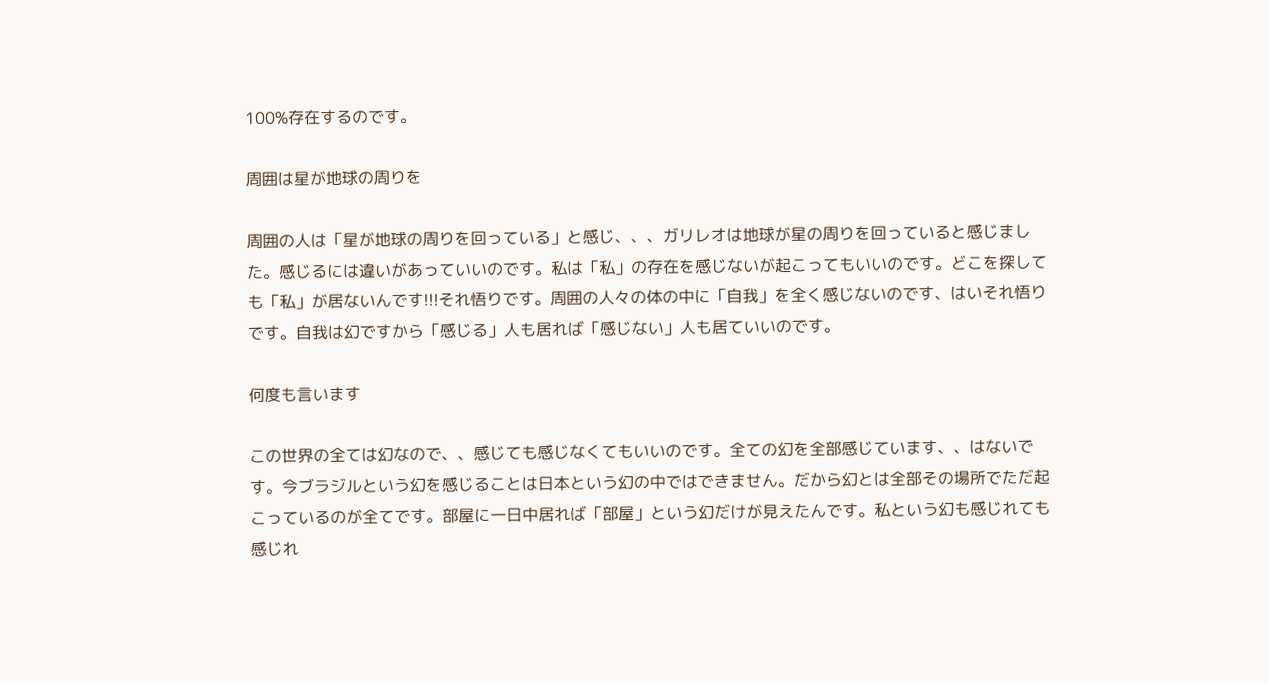100%存在するのです。

周囲は星が地球の周りを

周囲の人は「星が地球の周りを回っている」と感じ、、、ガリレオは地球が星の周りを回っていると感じました。感じるには違いがあっていいのです。私は「私」の存在を感じないが起こってもいいのです。どこを探しても「私」が居ないんです!!!それ悟りです。周囲の人々の体の中に「自我」を全く感じないのです、はいそれ悟りです。自我は幻ですから「感じる」人も居れば「感じない」人も居ていいのです。

何度も言います

この世界の全ては幻なので、、感じても感じなくてもいいのです。全ての幻を全部感じています、、はないです。今ブラジルという幻を感じることは日本という幻の中ではできません。だから幻とは全部その場所でただ起こっているのが全てです。部屋に一日中居れば「部屋」という幻だけが見えたんです。私という幻も感じれても感じれ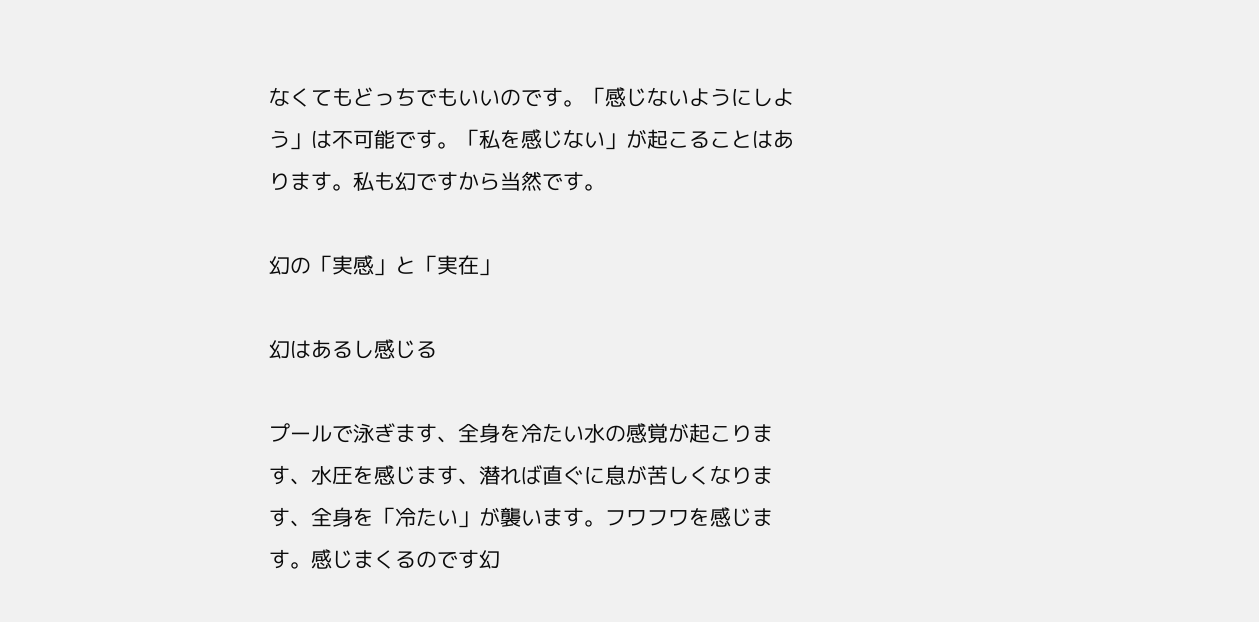なくてもどっちでもいいのです。「感じないようにしよう」は不可能です。「私を感じない」が起こることはあります。私も幻ですから当然です。

幻の「実感」と「実在」

幻はあるし感じる

プールで泳ぎます、全身を冷たい水の感覚が起こります、水圧を感じます、潜れば直ぐに息が苦しくなります、全身を「冷たい」が襲います。フワフワを感じます。感じまくるのです幻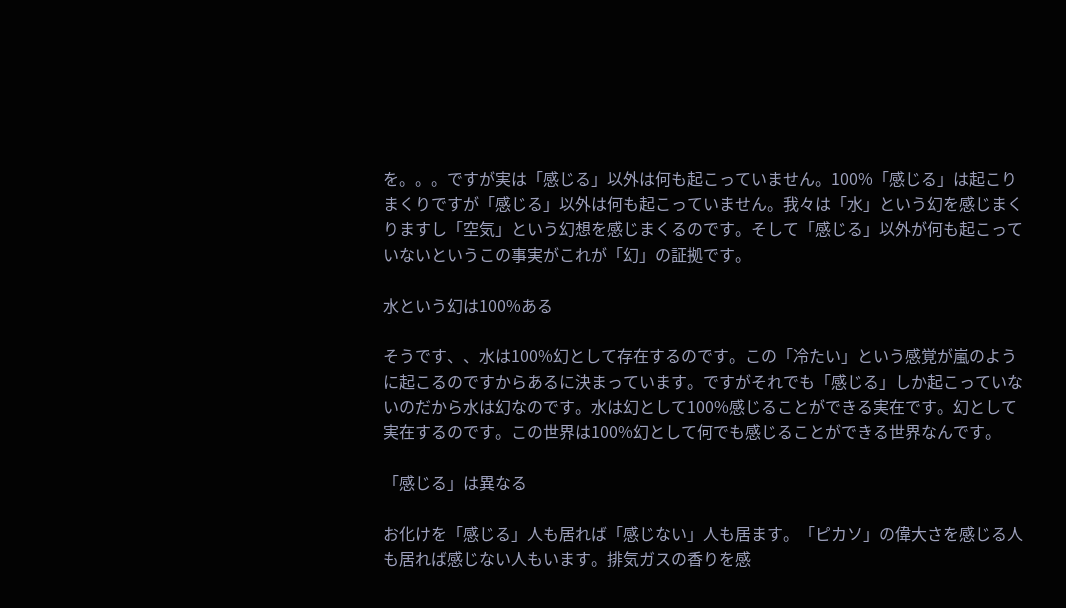を。。。ですが実は「感じる」以外は何も起こっていません。100%「感じる」は起こりまくりですが「感じる」以外は何も起こっていません。我々は「水」という幻を感じまくりますし「空気」という幻想を感じまくるのです。そして「感じる」以外が何も起こっていないというこの事実がこれが「幻」の証拠です。

水という幻は100%ある

そうです、、水は100%幻として存在するのです。この「冷たい」という感覚が嵐のように起こるのですからあるに決まっています。ですがそれでも「感じる」しか起こっていないのだから水は幻なのです。水は幻として100%感じることができる実在です。幻として実在するのです。この世界は100%幻として何でも感じることができる世界なんです。

「感じる」は異なる

お化けを「感じる」人も居れば「感じない」人も居ます。「ピカソ」の偉大さを感じる人も居れば感じない人もいます。排気ガスの香りを感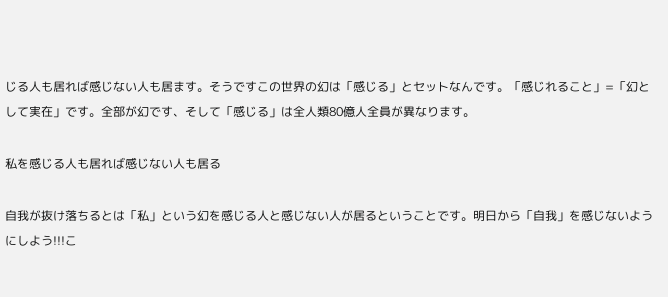じる人も居れば感じない人も居ます。そうですこの世界の幻は「感じる」とセットなんです。「感じれること」=「幻として実在」です。全部が幻です、そして「感じる」は全人類80億人全員が異なります。

私を感じる人も居れば感じない人も居る

自我が抜け落ちるとは「私」という幻を感じる人と感じない人が居るということです。明日から「自我」を感じないようにしよう!!!こ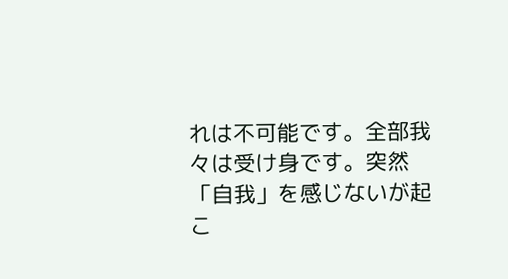れは不可能です。全部我々は受け身です。突然「自我」を感じないが起こ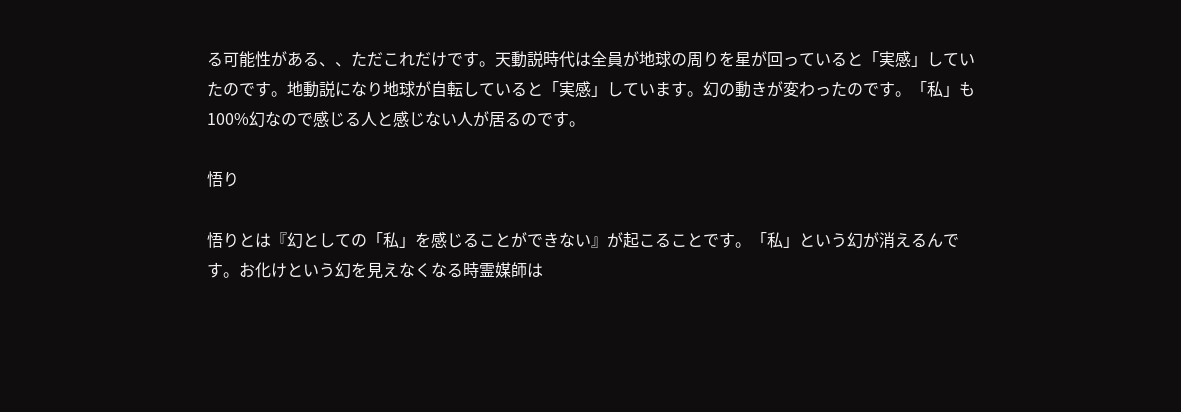る可能性がある、、ただこれだけです。天動説時代は全員が地球の周りを星が回っていると「実感」していたのです。地動説になり地球が自転していると「実感」しています。幻の動きが変わったのです。「私」も100%幻なので感じる人と感じない人が居るのです。

悟り

悟りとは『幻としての「私」を感じることができない』が起こることです。「私」という幻が消えるんです。お化けという幻を見えなくなる時霊媒師は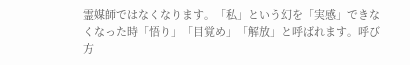霊媒師ではなくなります。「私」という幻を「実感」できなくなった時「悟り」「目覚め」「解放」と呼ばれます。呼び方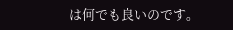は何でも良いのです。